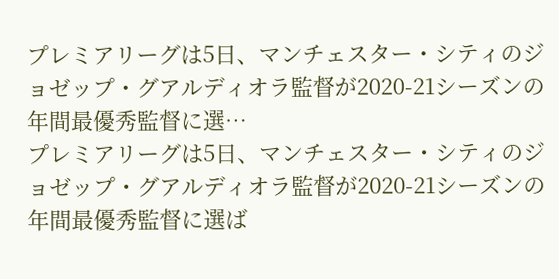プレミアリーグは5日、マンチェスター・シティのジョゼップ・グアルディオラ監督が2020-21シーズンの年間最優秀監督に選…
プレミアリーグは5日、マンチェスター・シティのジョゼップ・グアルディオラ監督が2020-21シーズンの年間最優秀監督に選ば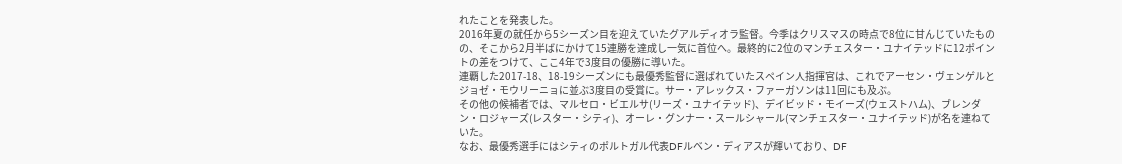れたことを発表した。
2016年夏の就任から5シーズン目を迎えていたグアルディオラ監督。今季はクリスマスの時点で8位に甘んじていたものの、そこから2月半ばにかけて15連勝を達成し一気に首位へ。最終的に2位のマンチェスター・ユナイテッドに12ポイントの差をつけて、ここ4年で3度目の優勝に導いた。
連覇した2017-18、18-19シーズンにも最優秀監督に選ばれていたスペイン人指揮官は、これでアーセン・ヴェンゲルとジョゼ・モウリーニョに並ぶ3度目の受賞に。サー・アレックス・ファーガソンは11回にも及ぶ。
その他の候補者では、マルセロ・ビエルサ(リーズ・ユナイテッド)、デイビッド・モイーズ(ウェストハム)、ブレンダン・ロジャーズ(レスター・シティ)、オーレ・グンナー・スールシャール(マンチェスター・ユナイテッド)が名を連ねていた。
なお、最優秀選手にはシティのポルトガル代表DFルベン・ディアスが輝いており、DF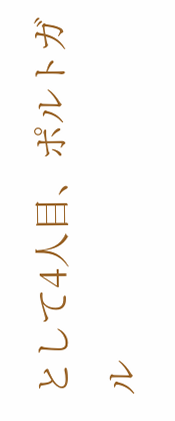として4人目、ポルトガル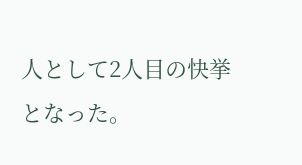人として2人目の快挙となった。